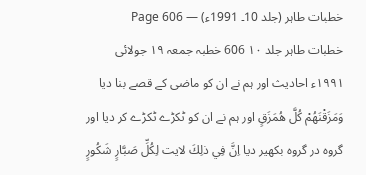خطبات طاہر (جلد 10۔ 1991ء) — Page 606
خطبات طاہر جلد ۱۰ 606 خطبہ جمعہ ۱۹ جولائی ۱۹۹۱ء احادیث اور ہم نے ان کو ماضی کے قصے بنا دیا وَمَزَقْنَهُمْ كُلَّ هُمَزَقٍ اور ہم نے ان کو ٹکڑے ٹکڑے کر دیا اور گروہ در گروہ بکھیر دیا اِنَّ فِي ذلِكَ لايت لِكُلِّ صَبَّارٍ شَكُورٍ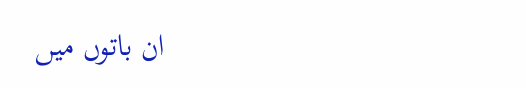ان باتوں میں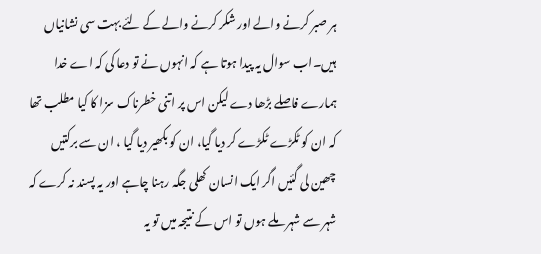ہر صبر کرنے والے اور شکر کرنے والے کے لئے بہت سی نشانیاں ہیں۔اب سوال یہ پیدا ہوتا ہے کہ انہوں نے تو دعا کی کہ اے خدا ہمارے فاصلے بڑھا دے لیکن اس پر اتنی خطرناک سزا کا کیا مطلب تھا کہ ان کو ٹکڑے ٹکڑے کر دیا گیا، ان کو بکھیر دیا گیا ، ان سے برکتیں چھین لی گئیں اگر ایک انسان کھلی جگہ رہنا چاہے اور یہ پسند نہ کرے کہ شہر سے شہر ملے ہوں تو اس کے نتیجہ میں تو یہ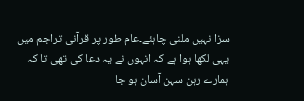سزا نہیں ملنی چاہئے۔عام طور پر قرآنی تراجم میں یہی لکھا ہوا ہے کہ انہوں نے یہ دعا کی تھی تا کہ ہمارے رہن سہن آسان ہو جا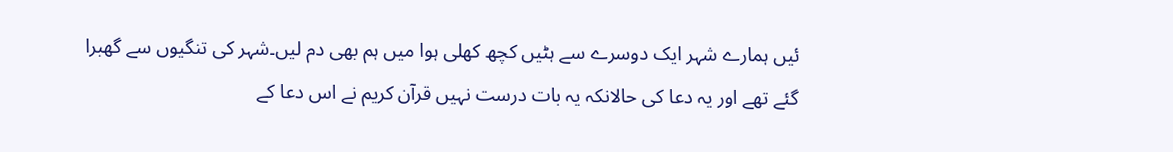ئیں ہمارے شہر ایک دوسرے سے ہٹیں کچھ کھلی ہوا میں ہم بھی دم لیں۔شہر کی تنگیوں سے گھبرا گئے تھے اور یہ دعا کی حالانکہ یہ بات درست نہیں قرآن کریم نے اس دعا کے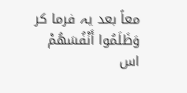معاً بعد یہ فرما کر وَظَلَمُوا أَنْفُسَهُمْ اس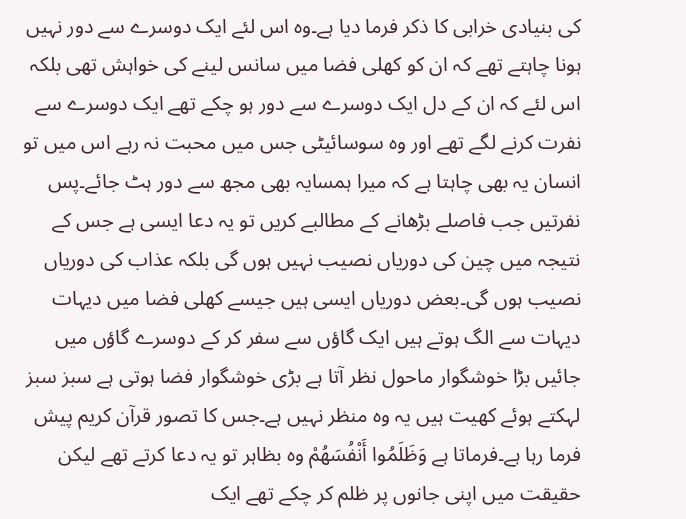کی بنیادی خرابی کا ذکر فرما دیا ہے۔وہ اس لئے ایک دوسرے سے دور نہیں ہونا چاہتے تھے کہ ان کو کھلی فضا میں سانس لینے کی خواہش تھی بلکہ اس لئے کہ ان کے دل ایک دوسرے سے دور ہو چکے تھے ایک دوسرے سے نفرت کرنے لگے تھے اور وہ سوسائیٹی جس میں محبت نہ رہے اس میں تو انسان یہ بھی چاہتا ہے کہ میرا ہمسایہ بھی مجھ سے دور ہٹ جائے۔پس نفرتیں جب فاصلے بڑھانے کے مطالبے کریں تو یہ دعا ایسی ہے جس کے نتیجہ میں چین کی دوریاں نصیب نہیں ہوں گی بلکہ عذاب کی دوریاں نصیب ہوں گی۔بعض دوریاں ایسی ہیں جیسے کھلی فضا میں دیہات دیہات سے الگ ہوتے ہیں ایک گاؤں سے سفر کر کے دوسرے گاؤں میں جائیں بڑا خوشگوار ماحول نظر آتا ہے بڑی خوشگوار فضا ہوتی ہے سبز سبز لہکتے ہوئے کھیت ہیں یہ وہ منظر نہیں ہے۔جس کا تصور قرآن کریم پیش فرما رہا ہے۔فرماتا ہے وَظَلَمُوا أَنْفُسَهُمْ وہ بظاہر تو یہ دعا کرتے تھے لیکن حقیقت میں اپنی جانوں پر ظلم کر چکے تھے ایک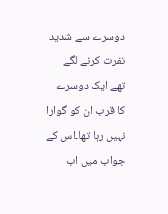دوسرے سے شدید نفرت کرنے لگے تھے ایک دوسرے کا قرب ان کو گوارا نہیں رہا تھا۔اس کے جواب میں اب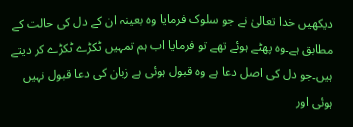دیکھیں خدا تعالیٰ نے جو سلوک فرمایا وہ بعینہ ان کے دل کی حالت کے مطابق ہے۔وہ پھٹے ہوئے تھے تو فرمایا اب ہم تمہیں ٹکڑے ٹکڑے کر دیتے ہیں۔جو دل کی اصل دعا ہے وہ قبول ہوئی ہے زبان کی دعا قبول نہیں ہوئی اور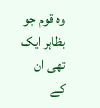وہ قوم جو بظاہر ایک تھی ان کے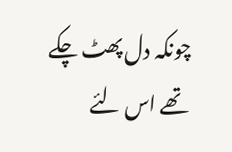چونکہ دل پھٹ چکے تھے اس لئے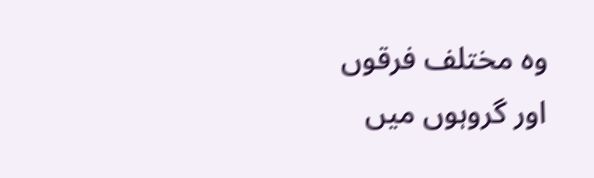وہ مختلف فرقوں اور گروہوں میں